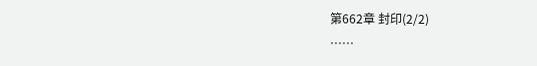第662章 封印(2/2)
……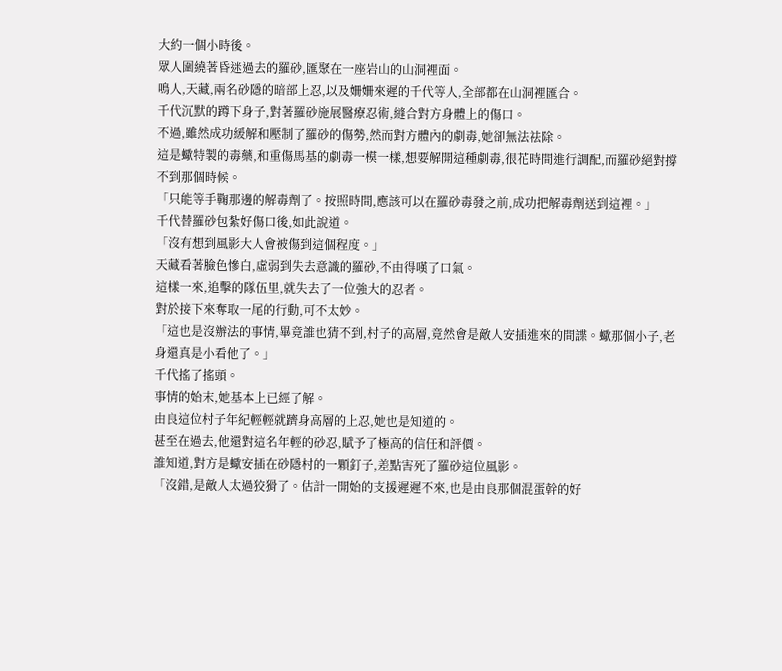大約一個小時後。
眾人圍繞著昏迷過去的羅砂,匯聚在一座岩山的山洞裡面。
鳴人,天藏,兩名砂隱的暗部上忍,以及姍姍來遲的千代等人,全部都在山洞裡匯合。
千代沉默的蹲下身子,對著羅砂施展醫療忍術,縫合對方身體上的傷口。
不過,雖然成功緩解和壓制了羅砂的傷勢,然而對方體內的劇毒,她卻無法祛除。
這是蠍特製的毒藥,和重傷馬基的劇毒一模一樣,想要解開這種劇毒,很花時間進行調配,而羅砂絕對撐不到那個時候。
「只能等手鞠那邊的解毒劑了。按照時間,應該可以在羅砂毒發之前,成功把解毒劑送到這裡。」
千代替羅砂包紮好傷口後,如此說道。
「沒有想到風影大人會被傷到這個程度。」
天藏看著臉色慘白,虛弱到失去意識的羅砂,不由得嘆了口氣。
這樣一來,追擊的隊伍里,就失去了一位強大的忍者。
對於接下來奪取一尾的行動,可不太妙。
「這也是沒辦法的事情,畢竟誰也猜不到,村子的高層,竟然會是敵人安插進來的間諜。蠍那個小子,老身還真是小看他了。」
千代搖了搖頭。
事情的始末,她基本上已經了解。
由良這位村子年紀輕輕就躋身高層的上忍,她也是知道的。
甚至在過去,他還對這名年輕的砂忍,賦予了極高的信任和評價。
誰知道,對方是蠍安插在砂隱村的一顆釘子,差點害死了羅砂這位風影。
「沒錯,是敵人太過狡猾了。估計一開始的支援遲遲不來,也是由良那個混蛋幹的好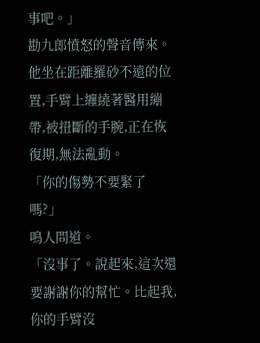事吧。」
勘九郎憤怒的聲音傳來。
他坐在距離羅砂不遠的位置,手臂上纏繞著醫用繃帶,被扭斷的手腕,正在恢復期,無法亂動。
「你的傷勢不要緊了嗎?」
鳴人問道。
「沒事了。說起來,這次還要謝謝你的幫忙。比起我,你的手臂沒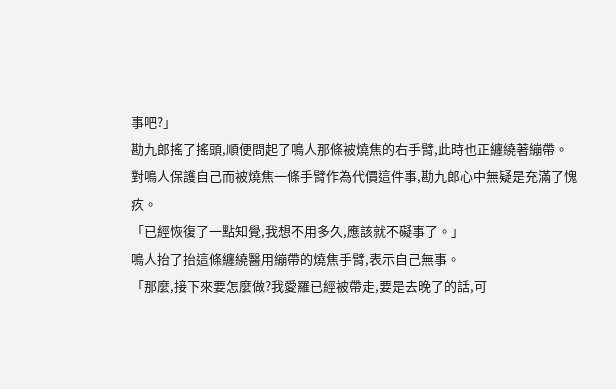事吧?」
勘九郎搖了搖頭,順便問起了鳴人那條被燒焦的右手臂,此時也正纏繞著繃帶。
對鳴人保護自己而被燒焦一條手臂作為代價這件事,勘九郎心中無疑是充滿了愧疚。
「已經恢復了一點知覺,我想不用多久,應該就不礙事了。」
鳴人抬了抬這條纏繞醫用繃帶的燒焦手臂,表示自己無事。
「那麼,接下來要怎麼做?我愛羅已經被帶走,要是去晚了的話,可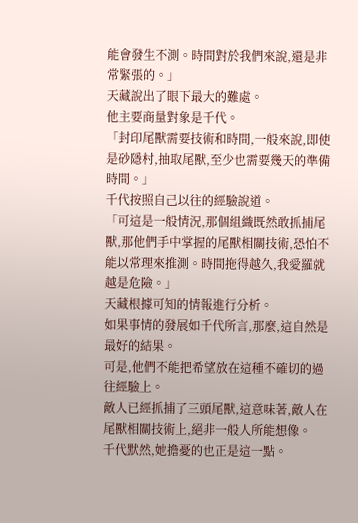能會發生不測。時間對於我們來說,還是非常緊張的。」
天藏說出了眼下最大的難處。
他主要商量對象是千代。
「封印尾獸需要技術和時間,一般來說,即使是砂隱村,抽取尾獸,至少也需要幾天的準備時間。」
千代按照自己以往的經驗說道。
「可這是一般情況,那個組織既然敢抓捕尾獸,那他們手中掌握的尾獸相關技術,恐怕不能以常理來推測。時間拖得越久,我愛羅就越是危險。」
天藏根據可知的情報進行分析。
如果事情的發展如千代所言,那麼,這自然是最好的結果。
可是,他們不能把希望放在這種不確切的過往經驗上。
敵人已經抓捕了三頭尾獸,這意味著,敵人在尾獸相關技術上,絕非一般人所能想像。
千代默然,她擔憂的也正是這一點。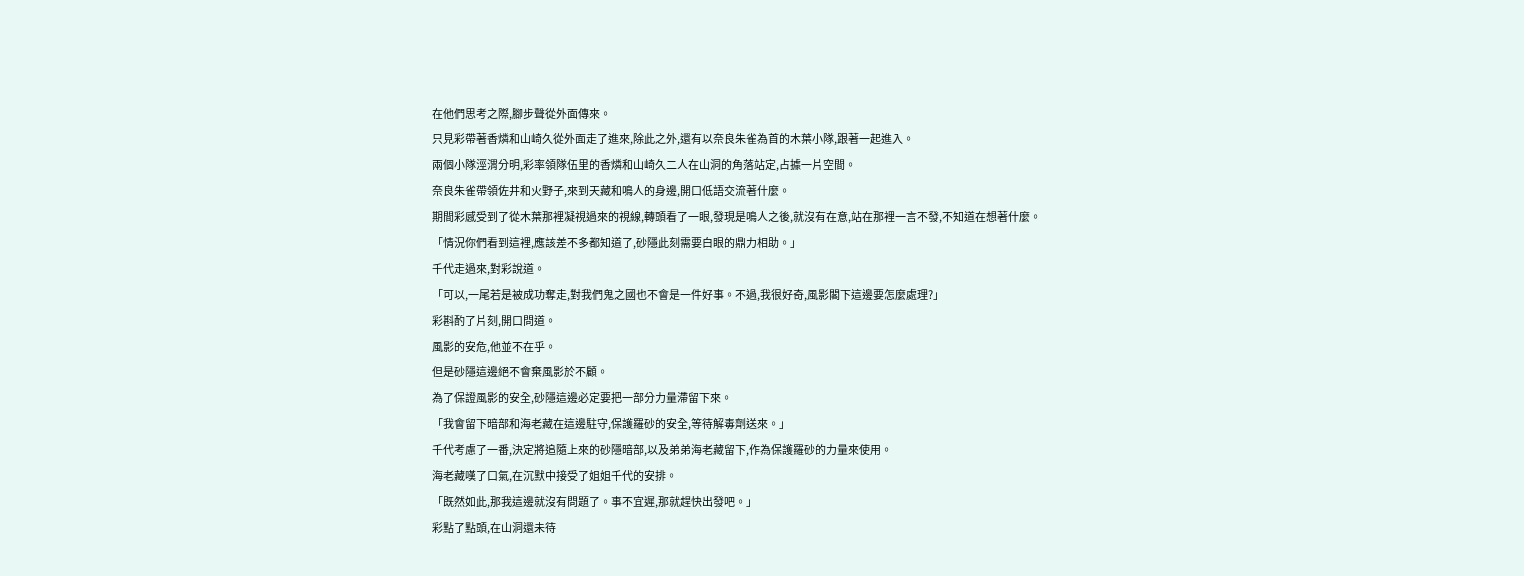在他們思考之際,腳步聲從外面傳來。
只見彩帶著香燐和山崎久從外面走了進來,除此之外,還有以奈良朱雀為首的木葉小隊,跟著一起進入。
兩個小隊涇渭分明,彩率領隊伍里的香燐和山崎久二人在山洞的角落站定,占據一片空間。
奈良朱雀帶領佐井和火野子,來到天藏和鳴人的身邊,開口低語交流著什麼。
期間彩感受到了從木葉那裡凝視過來的視線,轉頭看了一眼,發現是鳴人之後,就沒有在意,站在那裡一言不發,不知道在想著什麼。
「情況你們看到這裡,應該差不多都知道了,砂隱此刻需要白眼的鼎力相助。」
千代走過來,對彩說道。
「可以,一尾若是被成功奪走,對我們鬼之國也不會是一件好事。不過,我很好奇,風影閣下這邊要怎麼處理?」
彩斟酌了片刻,開口問道。
風影的安危,他並不在乎。
但是砂隱這邊絕不會棄風影於不顧。
為了保證風影的安全,砂隱這邊必定要把一部分力量滯留下來。
「我會留下暗部和海老藏在這邊駐守,保護羅砂的安全,等待解毒劑送來。」
千代考慮了一番,決定將追隨上來的砂隱暗部,以及弟弟海老藏留下,作為保護羅砂的力量來使用。
海老藏嘆了口氣,在沉默中接受了姐姐千代的安排。
「既然如此,那我這邊就沒有問題了。事不宜遲,那就趕快出發吧。」
彩點了點頭,在山洞還未待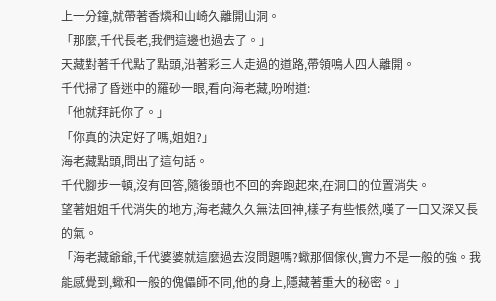上一分鐘,就帶著香燐和山崎久離開山洞。
「那麼,千代長老,我們這邊也過去了。」
天藏對著千代點了點頭,沿著彩三人走過的道路,帶領鳴人四人離開。
千代掃了昏迷中的羅砂一眼,看向海老藏,吩咐道:
「他就拜託你了。」
「你真的決定好了嗎,姐姐?」
海老藏點頭,問出了這句話。
千代腳步一頓,沒有回答,隨後頭也不回的奔跑起來,在洞口的位置消失。
望著姐姐千代消失的地方,海老藏久久無法回神,樣子有些悵然,嘆了一口又深又長的氣。
「海老藏爺爺,千代婆婆就這麼過去沒問題嗎?蠍那個傢伙,實力不是一般的強。我能感覺到,蠍和一般的傀儡師不同,他的身上,隱藏著重大的秘密。」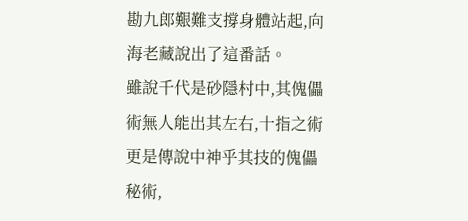勘九郎艱難支撐身體站起,向海老藏說出了這番話。
雖說千代是砂隱村中,其傀儡術無人能出其左右,十指之術更是傳說中神乎其技的傀儡秘術,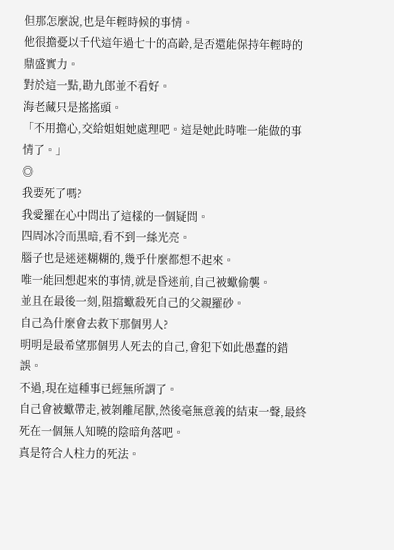但那怎麼說,也是年輕時候的事情。
他很擔憂以千代這年過七十的高齡,是否還能保持年輕時的鼎盛實力。
對於這一點,勘九郎並不看好。
海老藏只是搖搖頭。
「不用擔心,交給姐姐她處理吧。這是她此時唯一能做的事情了。」
◎
我要死了嗎?
我愛羅在心中問出了這樣的一個疑問。
四周冰冷而黑暗,看不到一絲光亮。
腦子也是迷迷糊糊的,幾乎什麼都想不起來。
唯一能回想起來的事情,就是昏迷前,自己被蠍偷襲。
並且在最後一刻,阻擋蠍殺死自己的父親羅砂。
自己為什麼會去救下那個男人?
明明是最希望那個男人死去的自己,會犯下如此愚蠢的錯誤。
不過,現在這種事已經無所謂了。
自己會被蠍帶走,被剝離尾獸,然後毫無意義的結束一聲,最終死在一個無人知曉的陰暗角落吧。
真是符合人柱力的死法。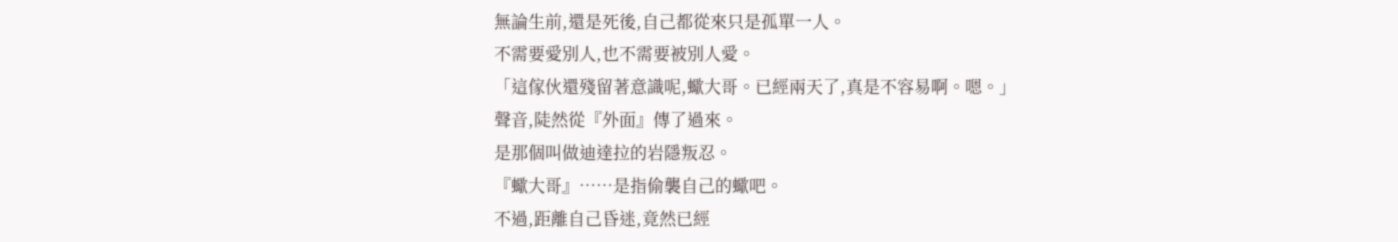無論生前,還是死後,自己都從來只是孤單一人。
不需要愛別人,也不需要被別人愛。
「這傢伙還殘留著意識呢,蠍大哥。已經兩天了,真是不容易啊。嗯。」
聲音,陡然從『外面』傳了過來。
是那個叫做迪達拉的岩隱叛忍。
『蠍大哥』……是指偷襲自己的蠍吧。
不過,距離自己昏迷,竟然已經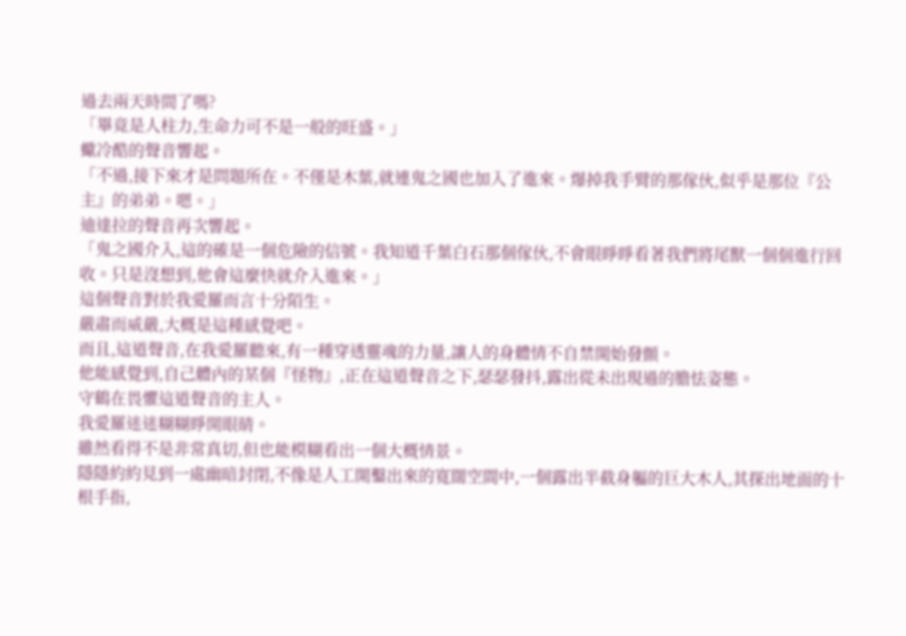過去兩天時間了嗎?
「畢竟是人柱力,生命力可不是一般的旺盛。」
蠍冷酷的聲音響起。
「不過,接下來才是問題所在。不僅是木葉,就連鬼之國也加入了進來。爆掉我手臂的那傢伙,似乎是那位『公主』的弟弟。嗯。」
迪達拉的聲音再次響起。
「鬼之國介入,這的確是一個危險的信號。我知道千葉白石那個傢伙,不會眼睜睜看著我們將尾獸一個個進行回收。只是沒想到,他會這麼快就介入進來。」
這個聲音對於我愛羅而言十分陌生。
嚴肅而威嚴,大概是這種感覺吧。
而且,這道聲音,在我愛羅聽來,有一種穿透靈魂的力量,讓人的身體情不自禁開始發顫。
他能感覺到,自己體內的某個『怪物』,正在這道聲音之下,瑟瑟發抖,露出從未出現過的膽怯姿態。
守鶴在畏懼這道聲音的主人。
我愛羅迷迷糊糊睜開眼睛。
雖然看得不是非常真切,但也能模糊看出一個大概情景。
隱隱約約見到一處幽暗封閉,不像是人工開鑿出來的寬闊空間中,一個露出半截身軀的巨大木人,其探出地面的十根手指,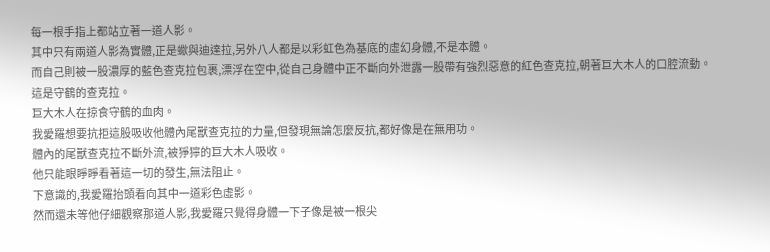每一根手指上都站立著一道人影。
其中只有兩道人影為實體,正是蠍與迪達拉,另外八人都是以彩虹色為基底的虛幻身體,不是本體。
而自己則被一股濃厚的藍色查克拉包裹,漂浮在空中,從自己身體中正不斷向外泄露一股帶有強烈惡意的紅色查克拉,朝著巨大木人的口腔流動。
這是守鶴的查克拉。
巨大木人在掠食守鶴的血肉。
我愛羅想要抗拒這股吸收他體內尾獸查克拉的力量,但發現無論怎麼反抗,都好像是在無用功。
體內的尾獸查克拉不斷外流,被猙獰的巨大木人吸收。
他只能眼睜睜看著這一切的發生,無法阻止。
下意識的,我愛羅抬頭看向其中一道彩色虛影。
然而還未等他仔細觀察那道人影,我愛羅只覺得身體一下子像是被一根尖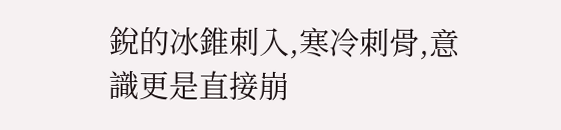銳的冰錐刺入,寒冷刺骨,意識更是直接崩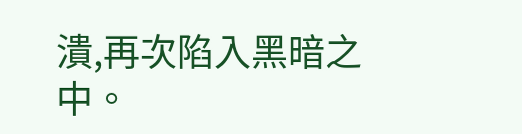潰,再次陷入黑暗之中。